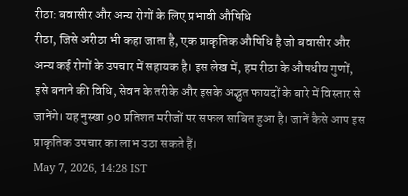रीठा: बवासीर और अन्य रोगों के लिए प्रभावी औषिधि
रीठा, जिसे अरीठा भी कहा जाता है, एक प्राकृतिक औषिधि है जो बवासीर और अन्य कई रोगों के उपचार में सहायक है। इस लेख में, हम रीठा के औषधीय गुणों, इसे बनाने की विधि, सेवन के तरीके और इसके अद्भुत फायदों के बारे में विस्तार से जानेंगे। यह नुस्खा 90 प्रतिशत मरीजों पर सफल साबित हुआ है। जानें कैसे आप इस प्राकृतिक उपचार का लाभ उठा सकते हैं।
May 7, 2026, 14:28 IST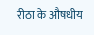रीठा के औषधीय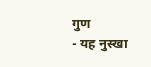गुण
- यह नुस्खा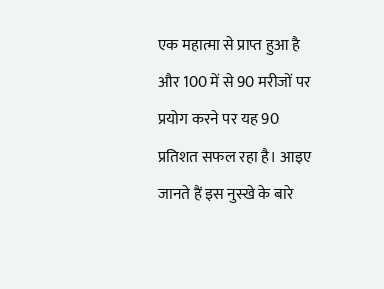एक महात्मा से प्राप्त हुआ है और 100 में से 90 मरीजों पर प्रयोग करने पर यह 90 प्रतिशत सफल रहा है। आइए जानते हैं इस नुस्खे के बारे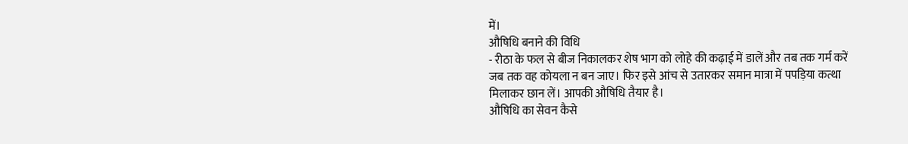में।
औषिधि बनाने की विधि
- रीठा के फल से बीज निकालकर शेष भाग को लोहे की कढ़ाई में डालें और तब तक गर्म करें जब तक वह कोयला न बन जाए। फिर इसे आंच से उतारकर समान मात्रा में पपड़िया कत्था मिलाकर छान लें। आपकी औषिधि तैयार है।
औषिधि का सेवन कैसे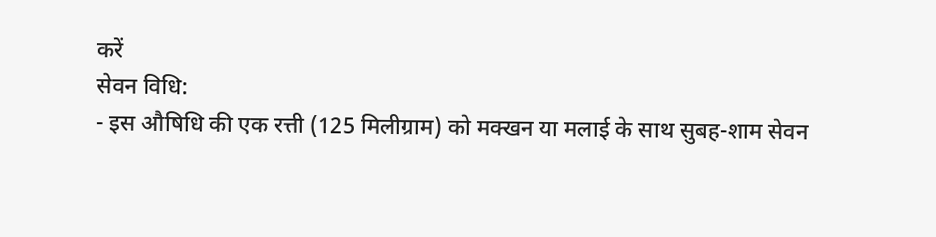करें
सेवन विधि:
- इस औषिधि की एक रत्ती (125 मिलीग्राम) को मक्खन या मलाई के साथ सुबह-शाम सेवन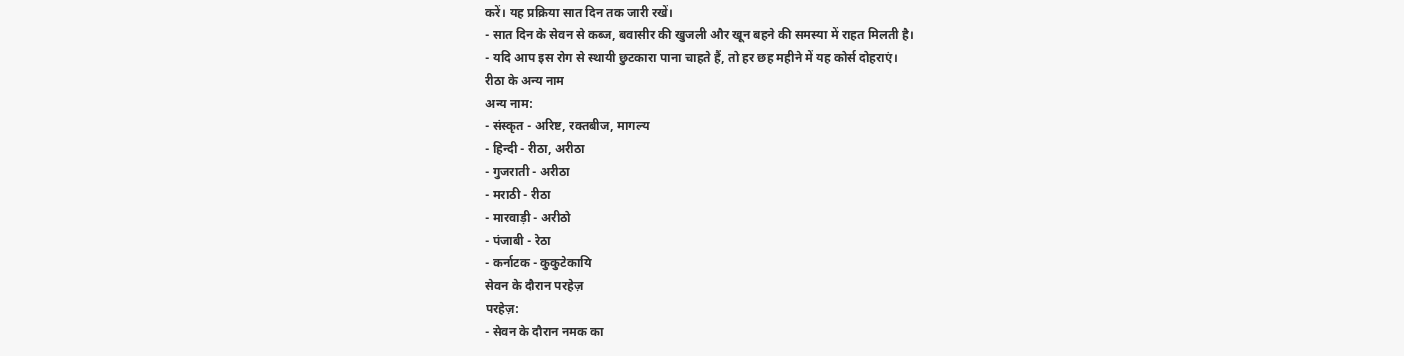करें। यह प्रक्रिया सात दिन तक जारी रखें।
- सात दिन के सेवन से कब्ज, बवासीर की खुजली और खून बहने की समस्या में राहत मिलती है।
- यदि आप इस रोग से स्थायी छुटकारा पाना चाहते हैं, तो हर छह महीने में यह कोर्स दोहराएं।
रीठा के अन्य नाम
अन्य नाम:
- संस्कृत - अरिष्ट, रक्तबीज, मागल्य
- हिन्दी - रीठा, अरीठा
- गुजराती - अरीठा
- मराठी - रीठा
- मारवाड़ी - अरीठो
- पंजाबी - रेठा
- कर्नाटक - कुकुटेकायि
सेवन के दौरान परहेज़
परहेज़:
- सेवन के दौरान नमक का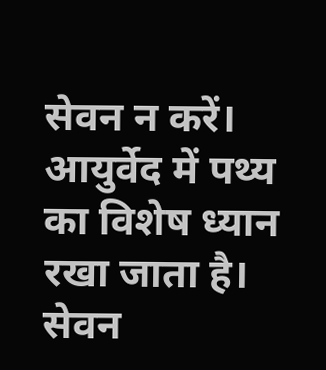सेवन न करें। आयुर्वेद में पथ्य का विशेष ध्यान रखा जाता है।
सेवन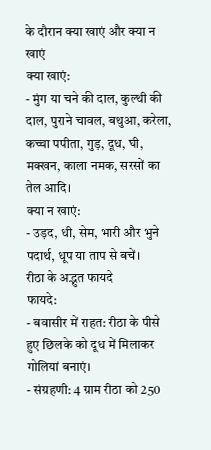के दौरान क्या खाएं और क्या न खाएं
क्या खाएं:
- मुंग या चने की दाल, कुल्थी की दाल, पुराने चावल, बथुआ, करेला, कच्चा पपीता, गुड़, दूध, घी, मक्खन, काला नमक, सरसों का तेल आदि।
क्या न खाएं:
- उड़द, धी, सेम, भारी और भुने पदार्थ, धूप या ताप से बचें।
रीठा के अद्भुत फायदे
फायदे:
- बवासीर में राहत: रीठा के पीसे हुए छिलके को दूध में मिलाकर गोलियां बनाएं।
- संग्रहणी: 4 ग्राम रीठा को 250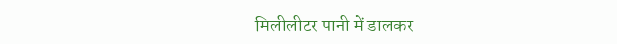मिलीलीटर पानी में डालकर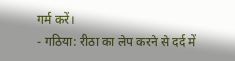गर्म करें।
- गठिया: रीठा का लेप करने से दर्द में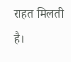राहत मिलती है।